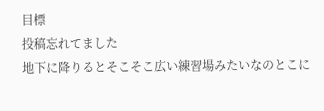目標
投稿忘れてました
地下に降りるとそこそこ広い練習場みたいなのとこに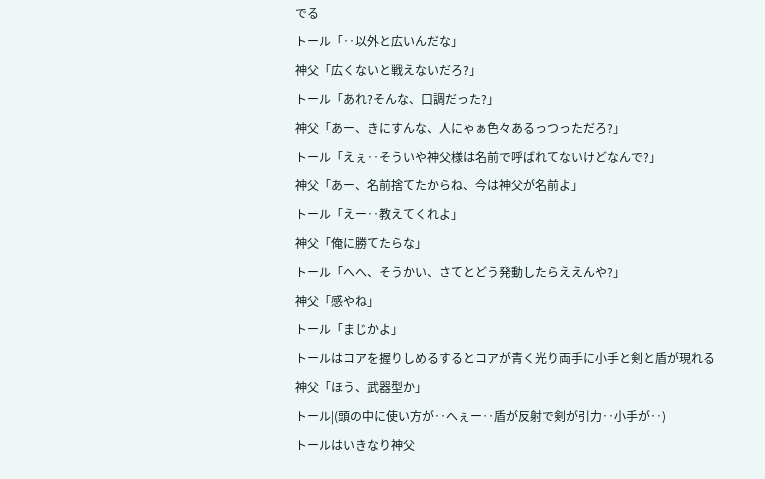でる
トール「‥以外と広いんだな」
神父「広くないと戦えないだろ?」
トール「あれ?そんな、口調だった?」
神父「あー、きにすんな、人にゃぁ色々あるっつっただろ?」
トール「えぇ‥そういや神父様は名前で呼ばれてないけどなんで?」
神父「あー、名前捨てたからね、今は神父が名前よ」
トール「えー‥教えてくれよ」
神父「俺に勝てたらな」
トール「へへ、そうかい、さてとどう発動したらええんや?」
神父「感やね」
トール「まじかよ」
トールはコアを握りしめるするとコアが青く光り両手に小手と剣と盾が現れる
神父「ほう、武器型か」
トール|(頭の中に使い方が‥へぇー‥盾が反射で剣が引力‥小手が‥)
トールはいきなり神父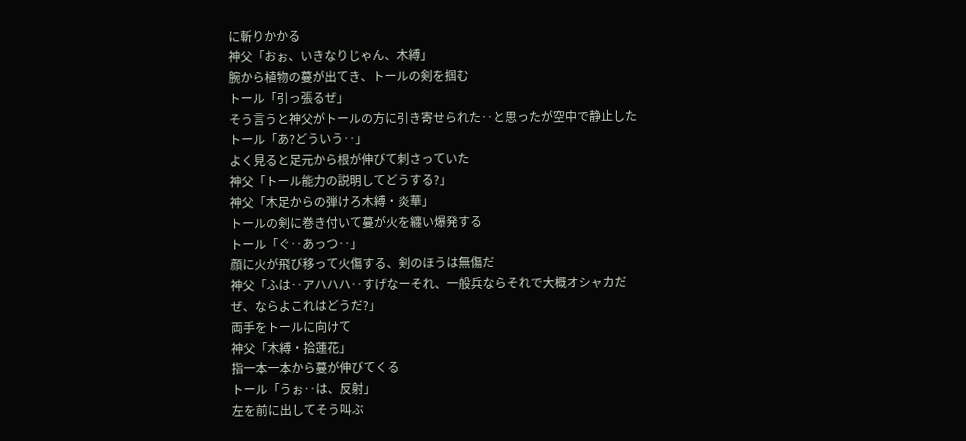に斬りかかる
神父「おぉ、いきなりじゃん、木縛」
腕から植物の蔓が出てき、トールの剣を掴む
トール「引っ張るぜ」
そう言うと神父がトールの方に引き寄せられた‥と思ったが空中で静止した
トール「あ?どういう‥」
よく見ると足元から根が伸びて刺さっていた
神父「トール能力の説明してどうする?」
神父「木足からの弾けろ木縛・炎華」
トールの剣に巻き付いて蔓が火を纏い爆発する
トール「ぐ‥あっつ‥」
顔に火が飛び移って火傷する、剣のほうは無傷だ
神父「ふは‥アハハハ‥すげなーそれ、一般兵ならそれで大概オシャカだぜ、ならよこれはどうだ?」
両手をトールに向けて
神父「木縛・拾蓮花」
指一本一本から蔓が伸びてくる
トール「うぉ‥は、反射」
左を前に出してそう叫ぶ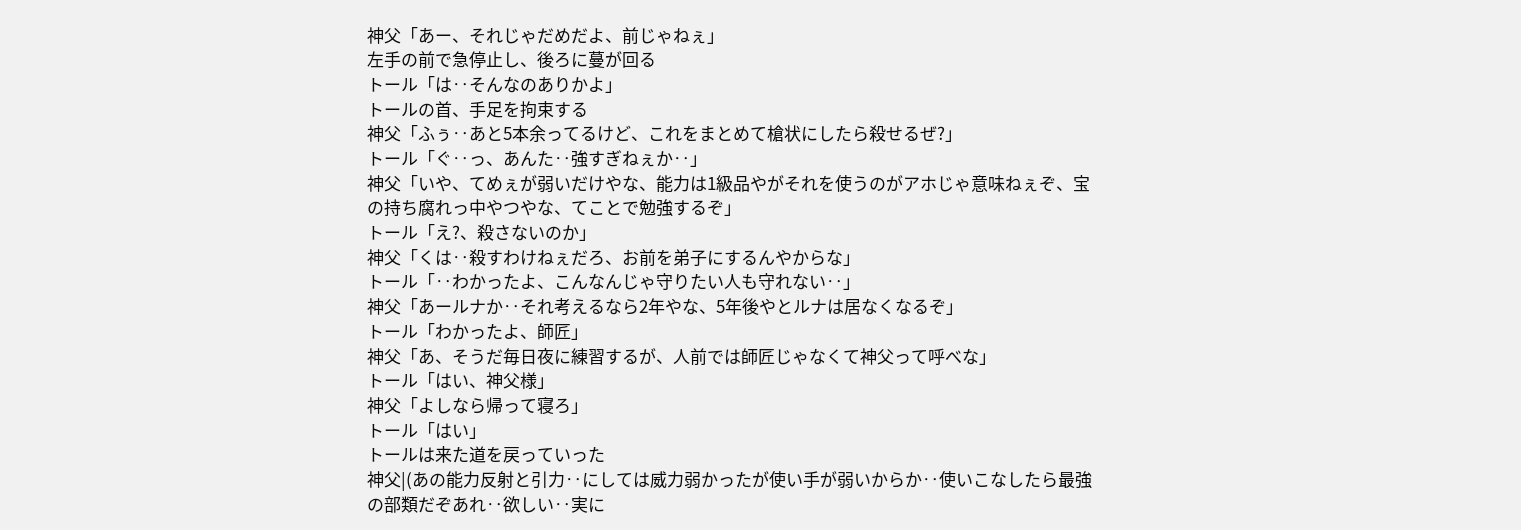神父「あー、それじゃだめだよ、前じゃねぇ」
左手の前で急停止し、後ろに蔓が回る
トール「は‥そんなのありかよ」
トールの首、手足を拘束する
神父「ふぅ‥あと5本余ってるけど、これをまとめて槍状にしたら殺せるぜ?」
トール「ぐ‥っ、あんた‥強すぎねぇか‥」
神父「いや、てめぇが弱いだけやな、能力は1級品やがそれを使うのがアホじゃ意味ねぇぞ、宝の持ち腐れっ中やつやな、てことで勉強するぞ」
トール「え?、殺さないのか」
神父「くは‥殺すわけねぇだろ、お前を弟子にするんやからな」
トール「‥わかったよ、こんなんじゃ守りたい人も守れない‥」
神父「あールナか‥それ考えるなら2年やな、5年後やとルナは居なくなるぞ」
トール「わかったよ、師匠」
神父「あ、そうだ毎日夜に練習するが、人前では師匠じゃなくて神父って呼べな」
トール「はい、神父様」
神父「よしなら帰って寝ろ」
トール「はい」
トールは来た道を戻っていった
神父|(あの能力反射と引力‥にしては威力弱かったが使い手が弱いからか‥使いこなしたら最強の部類だぞあれ‥欲しい‥実に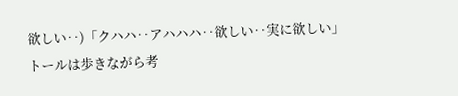欲しい‥)「クハハ‥アハハハ‥欲しい‥実に欲しい」
トールは歩きながら考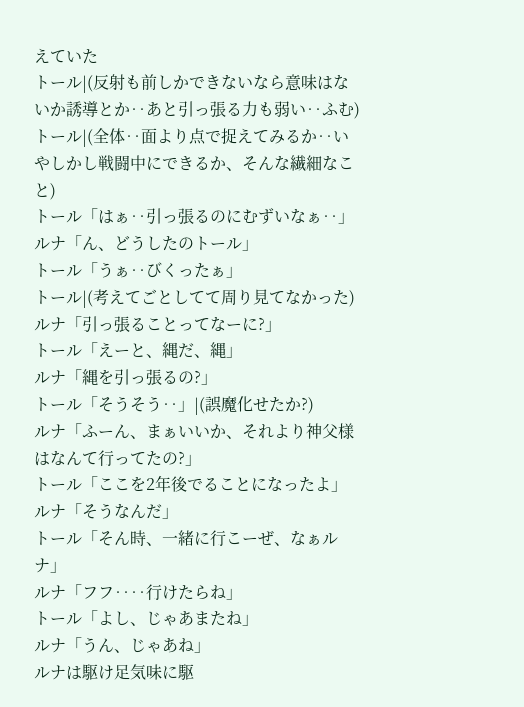えていた
トール|(反射も前しかできないなら意味はないか誘導とか‥あと引っ張る力も弱い‥ふむ)
トール|(全体‥面より点で捉えてみるか‥いやしかし戦闘中にできるか、そんな繊細なこと)
トール「はぁ‥引っ張るのにむずいなぁ‥」
ルナ「ん、どうしたのトール」
トール「うぁ‥びくったぁ」
トール|(考えてごとしてて周り見てなかった)
ルナ「引っ張ることってなーに?」
トール「えーと、縄だ、縄」
ルナ「縄を引っ張るの?」
トール「そうそう‥」|(誤魔化せたか?)
ルナ「ふーん、まぁいいか、それより神父様はなんて行ってたの?」
トール「ここを2年後でることになったよ」
ルナ「そうなんだ」
トール「そん時、一緒に行こーぜ、なぁルナ」
ルナ「フフ‥‥行けたらね」
トール「よし、じゃあまたね」
ルナ「うん、じゃあね」
ルナは駆け足気味に駆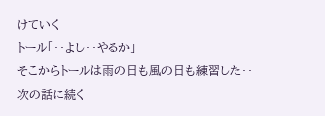けていく
トール「‥よし‥やるか」
そこからトールは雨の日も風の日も練習した‥
次の話に続く